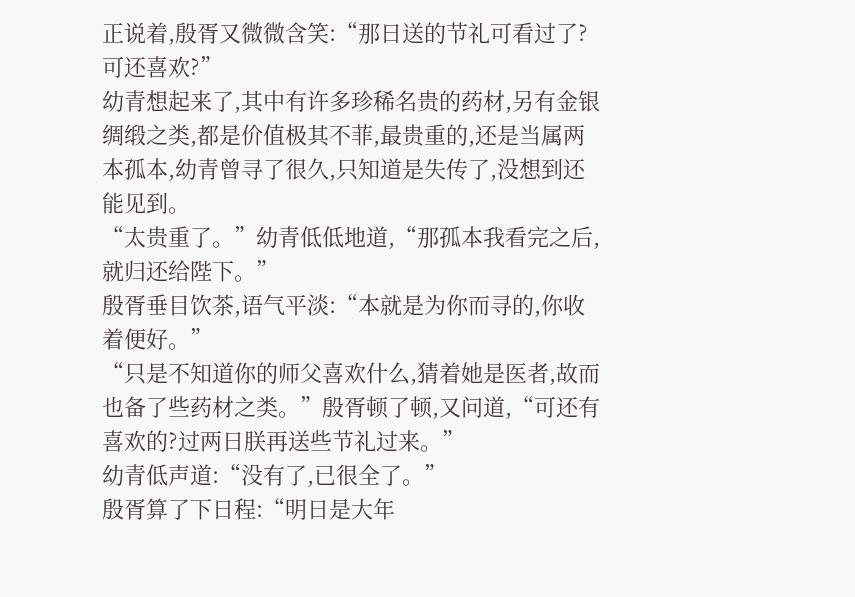正说着,殷胥又微微含笑:“那日送的节礼可看过了?可还喜欢?”
幼青想起来了,其中有许多珍稀名贵的药材,另有金银绸缎之类,都是价值极其不菲,最贵重的,还是当属两本孤本,幼青曾寻了很久,只知道是失传了,没想到还能见到。
“太贵重了。”幼青低低地道,“那孤本我看完之后,就归还给陛下。”
殷胥垂目饮茶,语气平淡:“本就是为你而寻的,你收着便好。”
“只是不知道你的师父喜欢什么,猜着她是医者,故而也备了些药材之类。”殷胥顿了顿,又问道,“可还有喜欢的?过两日朕再送些节礼过来。”
幼青低声道:“没有了,已很全了。”
殷胥算了下日程:“明日是大年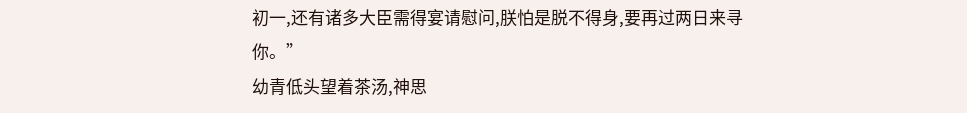初一,还有诸多大臣需得宴请慰问,朕怕是脱不得身,要再过两日来寻你。”
幼青低头望着茶汤,神思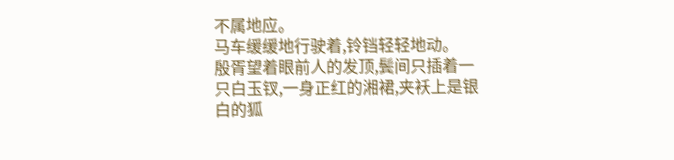不属地应。
马车缓缓地行驶着,铃铛轻轻地动。
殷胥望着眼前人的发顶,鬓间只插着一只白玉钗,一身正红的湘裙,夹袄上是银白的狐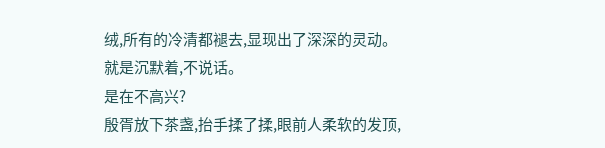绒,所有的冷清都褪去,显现出了深深的灵动。
就是沉默着,不说话。
是在不高兴?
殷胥放下茶盏,抬手揉了揉,眼前人柔软的发顶,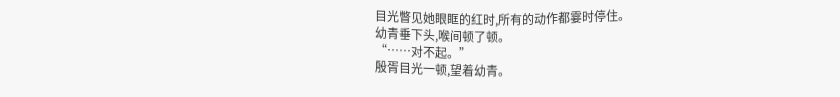目光瞥见她眼眶的红时,所有的动作都霎时停住。
幼青垂下头,喉间顿了顿。
“……对不起。”
殷胥目光一顿,望着幼青。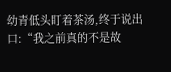幼青低头盯着茶汤,终于说出口:“我之前真的不是故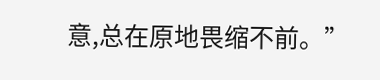意,总在原地畏缩不前。”